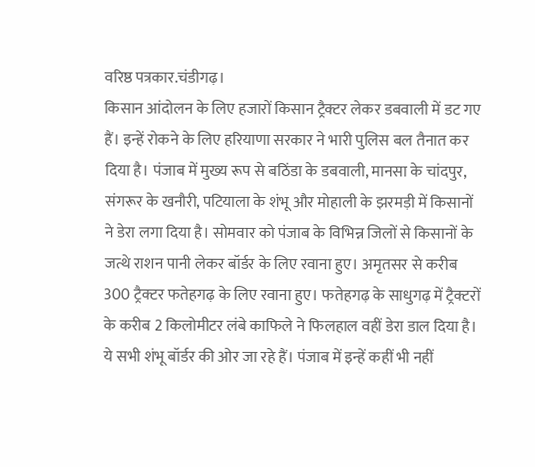वरिष्ठ पत्रकार.चंडीगढ़।
किसान आंदोलन के लिए हजारों किसान ट्रैक्टर लेकर डबवाली में डट गए हैं। इन्हें रोकने के लिए हरियाणा सरकार ने भारी पुलिस बल तैनात कर दिया है। पंजाब में मुख्य रूप से बठिंडा के डबवाली, मानसा के चांदपुर, संगरूर के खनौरी, पटियाला के शंभू और मोहाली के झरमड़ी में किसानों ने डेरा लगा दिया है। सोमवार को पंजाब के विभिन्न जिलों से किसानों के जत्थे राशन पानी लेकर बॉर्डर के लिए रवाना हुए। अमृतसर से करीब 300 ट्रैक्टर फतेहगढ़ के लिए रवाना हुए। फतेहगढ़ के साधुगढ़ में ट्रैक्टरों के करीब 2 किलोमीटर लंबे काफिले ने फिलहाल वहीं डेरा डाल दिया है। ये सभी शंभू बॉर्डर की ओर जा रहे हैं। पंजाब में इन्हें कहीं भी नहीं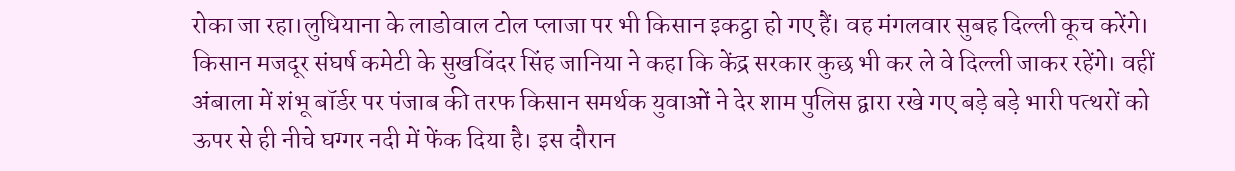रोका जा रहा।लुधियाना के लाडोवाल टोल प्लाजा पर भी किसान इकट्ठा हो गए हैं। वह मंगलवार सुबह दिल्ली कूच करेंगे।
किसान मजदूर संघर्ष कमेटी के सुखविंदर सिंह जानिया ने कहा कि केंद्र सरकार कुछ भी कर ले वे दिल्ली जाकर रहेंगे। वहीं अंबाला में शंभू बॉर्डर पर पंजाब की तरफ किसान समर्थक युवाओं ने देर शाम पुलिस द्वारा रखे गए बड़े बड़े भारी पत्थरों को ऊपर से ही नीचे घग्गर नदी में फेंक दिया है। इस दौरान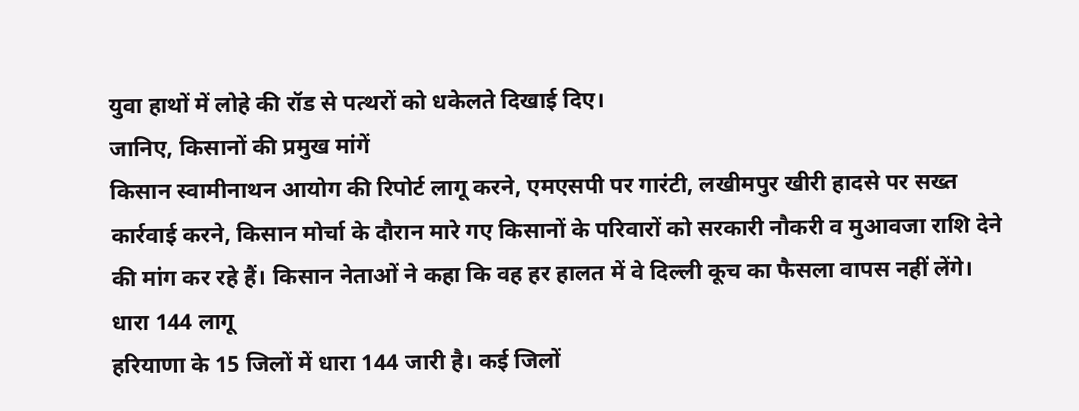युवा हाथों में लोहे की रॉड से पत्थरों को धकेलते दिखाई दिए।
जानिए, किसानों की प्रमुख मांगें
किसान स्वामीनाथन आयोग की रिपोर्ट लागू करने, एमएसपी पर गारंटी, लखीमपुर खीरी हादसे पर सख्त कार्रवाई करने, किसान मोर्चा के दौरान मारे गए किसानों के परिवारों को सरकारी नौकरी व मुआवजा राशि देने की मांग कर रहे हैं। किसान नेताओं ने कहा कि वह हर हालत में वे दिल्ली कूच का फैसला वापस नहीं लेंगे।
धारा 144 लागू
हरियाणा के 15 जिलों में धारा 144 जारी है। कई जिलों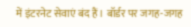में इंटरनेट सेवाएं बंद हैं। बॉर्डर पर जगह-जगह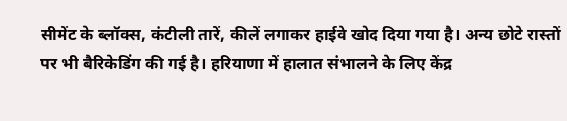सीमेंट के ब्लॉक्स, कंटीली तारें, कीलें लगाकर हाईवे खोद दिया गया है। अन्य छोटे रास्तों पर भी बैरिकेडिंग की गई है। हरियाणा में हालात संभालने के लिए केंद्र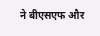ने बीएसएफ और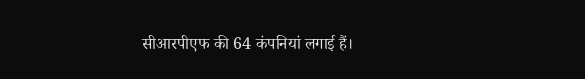सीआरपीएफ की 64 कंपनियां लगाई हैं।